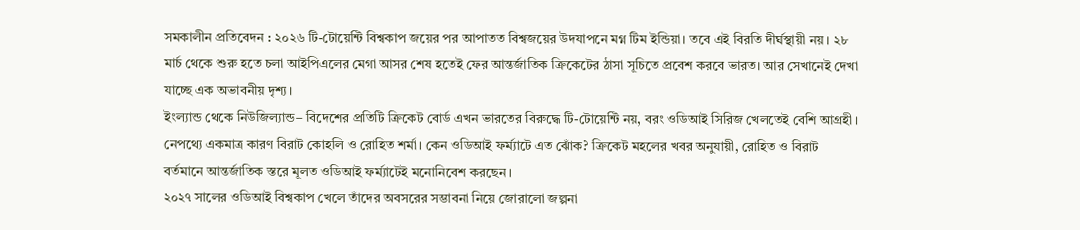সমকালীন প্রতিবেদন : ২০২৬ টি-টোয়েন্টি বিশ্বকাপ জয়ের পর আপাতত বিশ্বজয়ের উদযাপনে মগ্ন টিম ইন্ডিয়া। তবে এই বিরতি দীর্ঘস্থায়ী নয়। ২৮ মার্চ থেকে শুরু হতে চলা আইপিএলের মেগা আসর শেষ হতেই ফের আন্তর্জাতিক ক্রিকেটের ঠাসা সূচিতে প্রবেশ করবে ভারত। আর সেখানেই দেখা যাচ্ছে এক অভাবনীয় দৃশ্য।
ইংল্যান্ড থেকে নিউজিল্যান্ড– বিদেশের প্রতিটি ক্রিকেট বোর্ড এখন ভারতের বিরুদ্ধে টি-টোয়েন্টি নয়, বরং ওডিআই সিরিজ খেলতেই বেশি আগ্রহী। নেপথ্যে একমাত্র কারণ বিরাট কোহলি ও রোহিত শর্মা। কেন ওডিআই ফর্ম্যাটে এত ঝোঁক? ক্রিকেট মহলের খবর অনুযায়ী, রোহিত ও বিরাট বর্তমানে আন্তর্জাতিক স্তরে মূলত ওডিআই ফর্ম্যাটেই মনোনিবেশ করছেন।
২০২৭ সালের ওডিআই বিশ্বকাপ খেলে তাঁদের অবসরের সম্ভাবনা নিয়ে জোরালো জল্পনা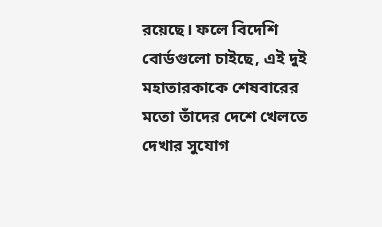রয়েছে। ফলে বিদেশি বোর্ডগুলো চাইছে, এই দুই মহাতারকাকে শেষবারের মতো তাঁদের দেশে খেলতে দেখার সুযোগ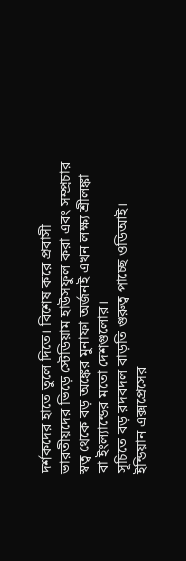দর্শকদের হাতে তুলে দিতে। বিশেষ করে প্রবাসী ভারতীয়দের ভিড়ে স্টেডিয়াম হাউসফুল করা এবং সম্প্রচার স্বত্ব থেকে বড় অঙ্কের মুনাফা অর্জনই এখন লক্ষ্য শ্রীলঙ্কা বা ইংল্যান্ডের মতো দেশগুলোর।
সূচিতে বড় রদবদল বাড়তি গুরুত্ব পাচ্ছে ওডিআই। ইন্ডিয়ান এক্সপ্রেসের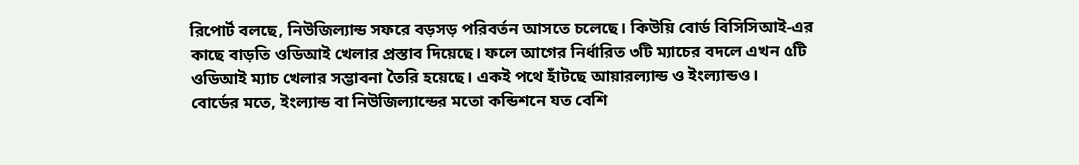রিপোর্ট বলছে, নিউজিল্যান্ড সফরে বড়সড় পরিবর্তন আসতে চলেছে। কিউয়ি বোর্ড বিসিসিআই-এর কাছে বাড়তি ওডিআই খেলার প্রস্তাব দিয়েছে। ফলে আগের নির্ধারিত ৩টি ম্যাচের বদলে এখন ৫টি ওডিআই ম্যাচ খেলার সম্ভাবনা তৈরি হয়েছে। একই পথে হাঁটছে আয়ারল্যান্ড ও ইংল্যান্ডও।
বোর্ডের মতে, ইংল্যান্ড বা নিউজিল্যান্ডের মতো কন্ডিশনে যত বেশি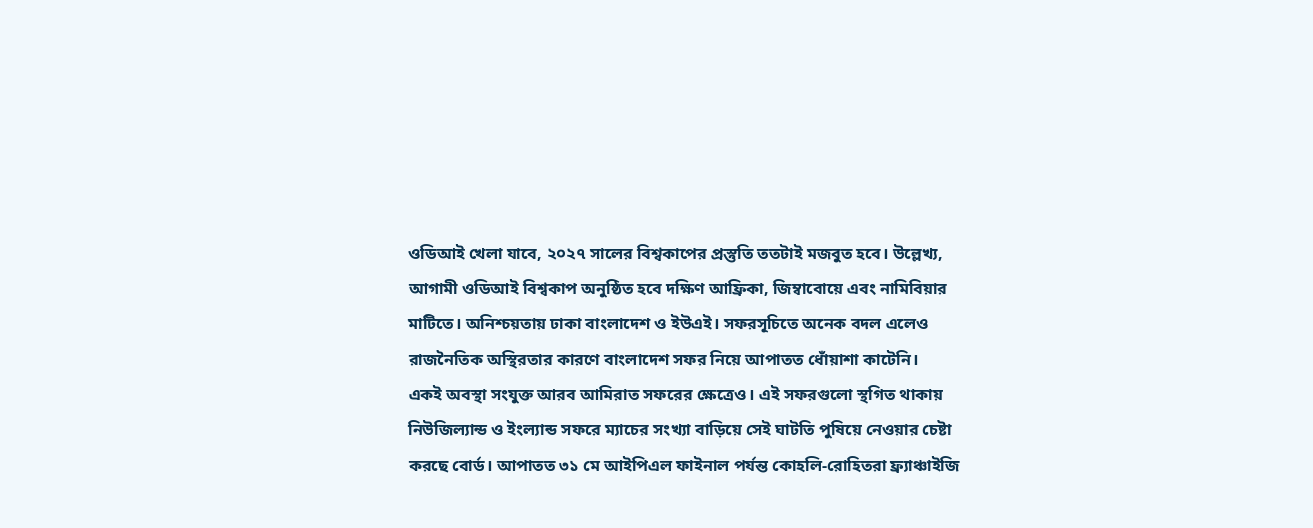ওডিআই খেলা যাবে, ২০২৭ সালের বিশ্বকাপের প্রস্তুতি ততটাই মজবুত হবে। উল্লেখ্য, আগামী ওডিআই বিশ্বকাপ অনুষ্ঠিত হবে দক্ষিণ আফ্রিকা, জিম্বাবোয়ে এবং নামিবিয়ার মাটিতে। অনিশ্চয়তায় ঢাকা বাংলাদেশ ও ইউএই। সফরসূচিতে অনেক বদল এলেও রাজনৈতিক অস্থিরতার কারণে বাংলাদেশ সফর নিয়ে আপাতত ধোঁয়াশা কাটেনি।
একই অবস্থা সংযুক্ত আরব আমিরাত সফরের ক্ষেত্রেও। এই সফরগুলো স্থগিত থাকায় নিউজিল্যান্ড ও ইংল্যান্ড সফরে ম্যাচের সংখ্যা বাড়িয়ে সেই ঘাটতি পুষিয়ে নেওয়ার চেষ্টা করছে বোর্ড। আপাতত ৩১ মে আইপিএল ফাইনাল পর্যন্ত কোহলি-রোহিতরা ফ্র্যাঞ্চাইজি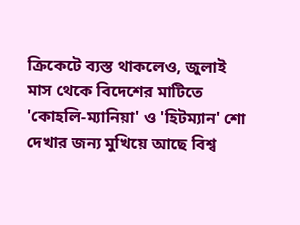ক্রিকেটে ব্যস্ত থাকলেও, জুলাই মাস থেকে বিদেশের মাটিতে 'কোহলি-ম্যানিয়া' ও 'হিটম্যান' শো দেখার জন্য মুখিয়ে আছে বিশ্ব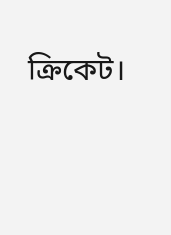ক্রিকেট।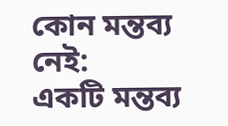কোন মন্তব্য নেই:
একটি মন্তব্য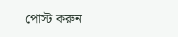পোস্ট করুন